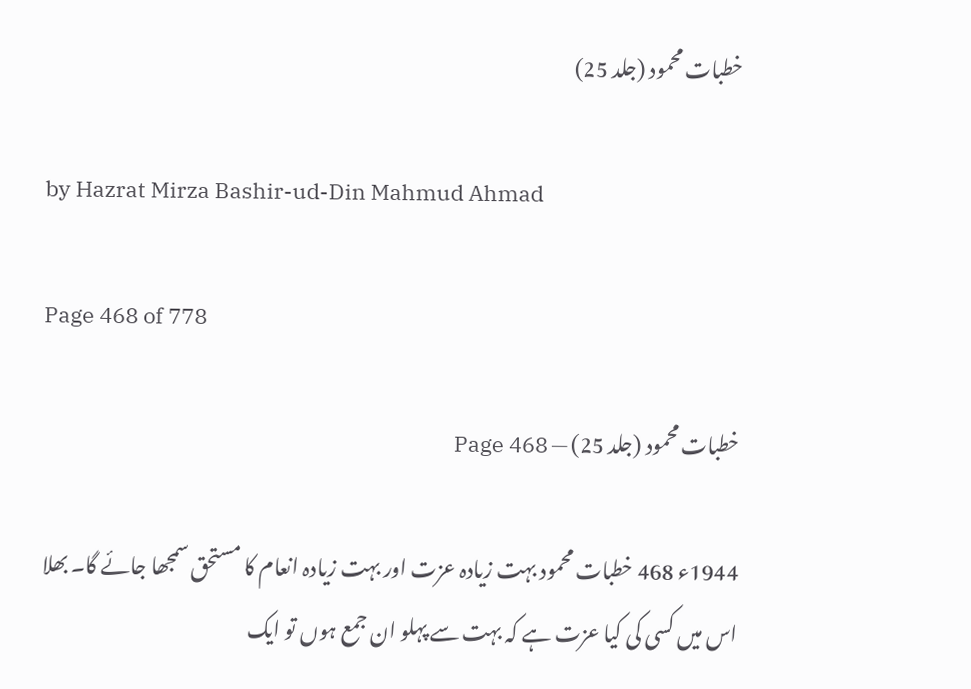خطبات محمود (جلد 25)

by Hazrat Mirza Bashir-ud-Din Mahmud Ahmad

Page 468 of 778

خطبات محمود (جلد 25) — Page 468

1944ء 468 خطبات محمود بہت زیادہ عزت اور بہت زیادہ انعام کا مستحق سمجھا جائے گا۔ بھلا اس میں کسی کی کیا عزت ہے کہ بہت سے پہلو ان جمع ہوں تو ایک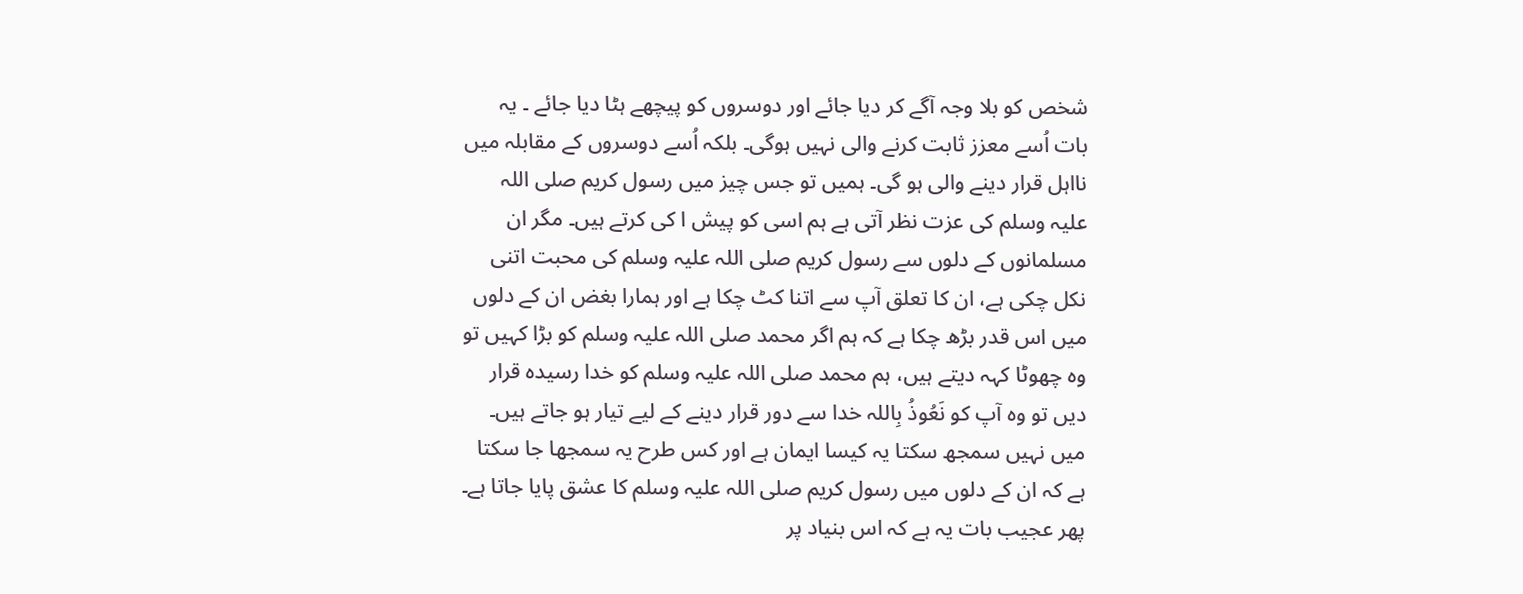شخص کو بلا وجہ آگے کر دیا جائے اور دوسروں کو پیچھے ہٹا دیا جائے ۔ یہ بات اُسے معزز ثابت کرنے والی نہیں ہوگی۔ بلکہ اُسے دوسروں کے مقابلہ میں نااہل قرار دینے والی ہو گی۔ ہمیں تو جس چیز میں رسول کریم صلی اللہ علیہ وسلم کی عزت نظر آتی ہے ہم اسی کو پیش ا کی کرتے ہیں۔ مگر ان مسلمانوں کے دلوں سے رسول کریم صلی اللہ علیہ وسلم کی محبت اتنی نکل چکی ہے، ان کا تعلق آپ سے اتنا کٹ چکا ہے اور ہمارا بغض ان کے دلوں میں اس قدر بڑھ چکا ہے کہ ہم اگر محمد صلی اللہ علیہ وسلم کو بڑا کہیں تو وہ چھوٹا کہہ دیتے ہیں، ہم محمد صلی اللہ علیہ وسلم کو خدا رسیدہ قرار دیں تو وہ آپ کو نَعُوذُ بِاللہ خدا سے دور قرار دینے کے لیے تیار ہو جاتے ہیں۔ میں نہیں سمجھ سکتا یہ کیسا ایمان ہے اور کس طرح یہ سمجھا جا سکتا ہے کہ ان کے دلوں میں رسول کریم صلی اللہ علیہ وسلم کا عشق پایا جاتا ہے۔ پھر عجیب بات یہ ہے کہ اس بنیاد پر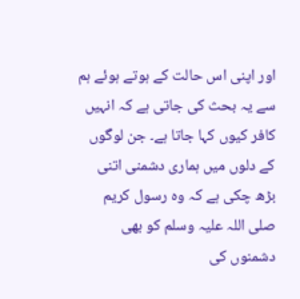اور اپنی اس حالت کے ہوتے ہوئے ہم سے یہ بحث کی جاتی ہے کہ انہیں کافر کیوں کہا جاتا ہے۔ جن لوگوں کے دلوں میں ہماری دشمنی اتنی بڑھ چکی ہے کہ وہ رسول کریم صلی اللہ علیہ وسلم کو بھی دشمنوں کی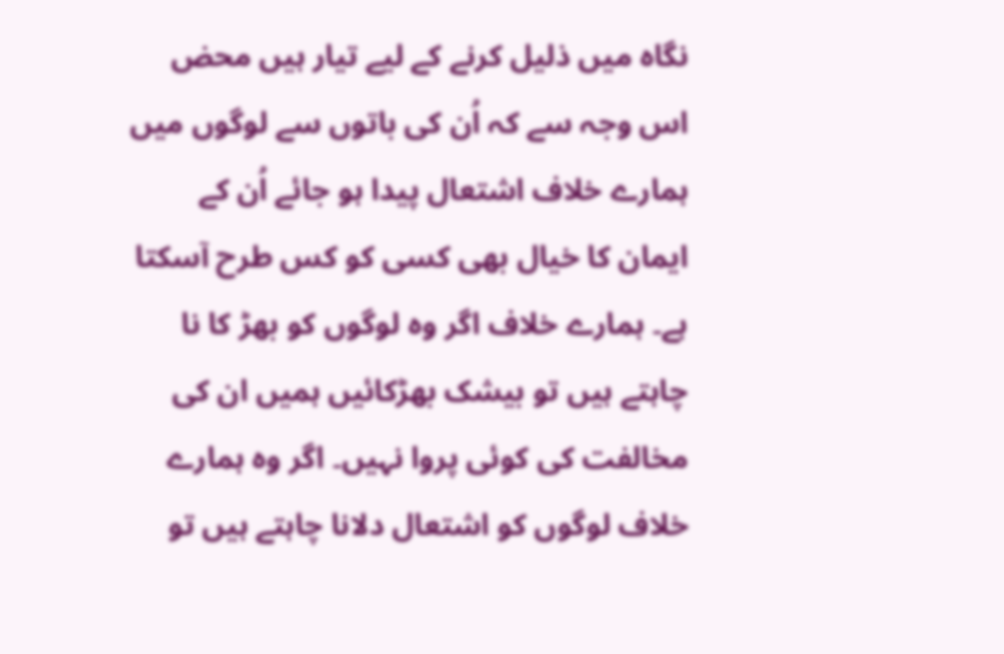نگاہ میں ذلیل کرنے کے لیے تیار ہیں محض اس وجہ سے کہ اُن کی باتوں سے لوگوں میں ہمارے خلاف اشتعال پیدا ہو جائے اُن کے ایمان کا خیال بھی کسی کو کس طرح آسکتا ہے۔ ہمارے خلاف اگر وہ لوگوں کو بھڑ کا نا چاہتے ہیں تو بیشک بھڑکائیں ہمیں ان کی مخالفت کی کوئی پروا نہیں۔ اگر وہ ہمارے خلاف لوگوں کو اشتعال دلانا چاہتے ہیں تو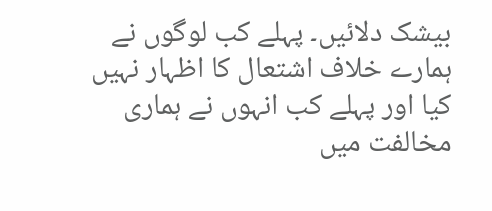بیشک دلائیں۔ پہلے کب لوگوں نے ہمارے خلاف اشتعال کا اظہار نہیں کیا اور پہلے کب انہوں نے ہماری مخالفت میں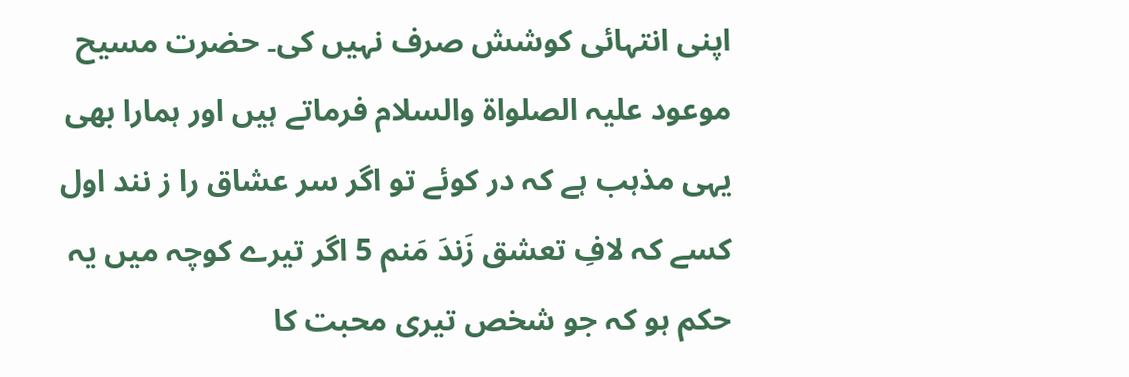اپنی انتہائی کوشش صرف نہیں کی۔ حضرت مسیح موعود علیہ الصلواۃ والسلام فرماتے ہیں اور ہمارا بھی یہی مذہب ہے کہ در کوئے تو اگر سر عشاق را ز نند اول کسے کہ لافِ تعشق زَندَ مَنم 5 اگر تیرے کوچہ میں یہ حکم ہو کہ جو شخص تیری محبت کا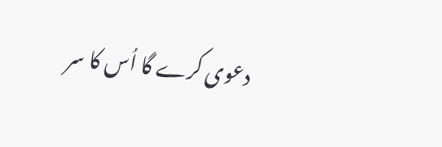دعوی کرے گا اُس کا سر